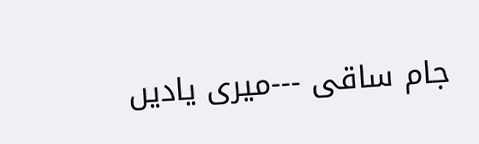جام ساقی ---میری یادیں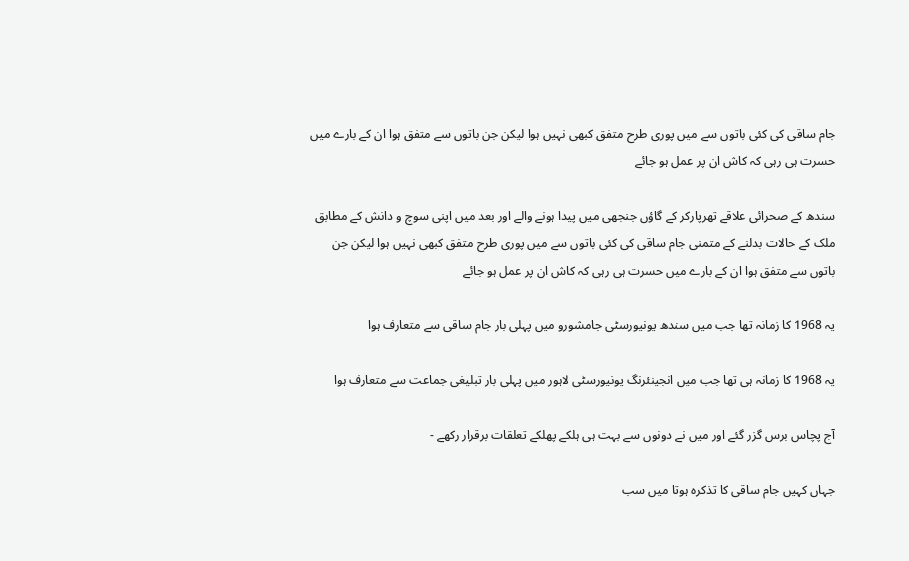جام ساقی کی کئی باتوں سے میں پوری طرح متفق کبھی نہیں ہوا لیکن جن باتوں سے متفق ہوا ان کے بارے میں حسرت ہی رہی کہ کاش ان پر عمل ہو جائے

سندھ کے صحرائی علاقے تھرپارکر کے گاؤں جنجھی میں پیدا ہونے والے اور بعد میں اپنی سوچ و دانش کے مطابق ملک کے حالات بدلنے کے متمنی جام ساقی کی کئی باتوں سے میں پوری طرح متفق کبھی نہیں ہوا لیکن جن باتوں سے متفق ہوا ان کے بارے میں حسرت ہی رہی کہ کاش ان پر عمل ہو جائے

یہ 1968 کا زمانہ تھا جب میں سندھ یونیورسٹی جامشورو میں پہلی بار جام ساقی سے متعارف ہوا

یہ 1968 کا زمانہ ہی تھا جب میں انجینئرنگ یونیورسٹی لاہور میں پہلی بار تبلیغی جماعت سے متعارف ہوا

آج پچاس برس گزر گئے اور میں نے دونوں سے بہت ہی ہلکے پھلکے تعلقات برقرار رکھے -

جہاں کہیں جام ساقی کا تذکرہ ہوتا میں سب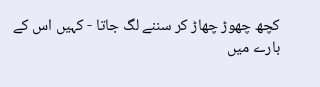کچھ چھوڑ چھاڑ کر سننے لگ جاتا - کہیں اس کے بارے میں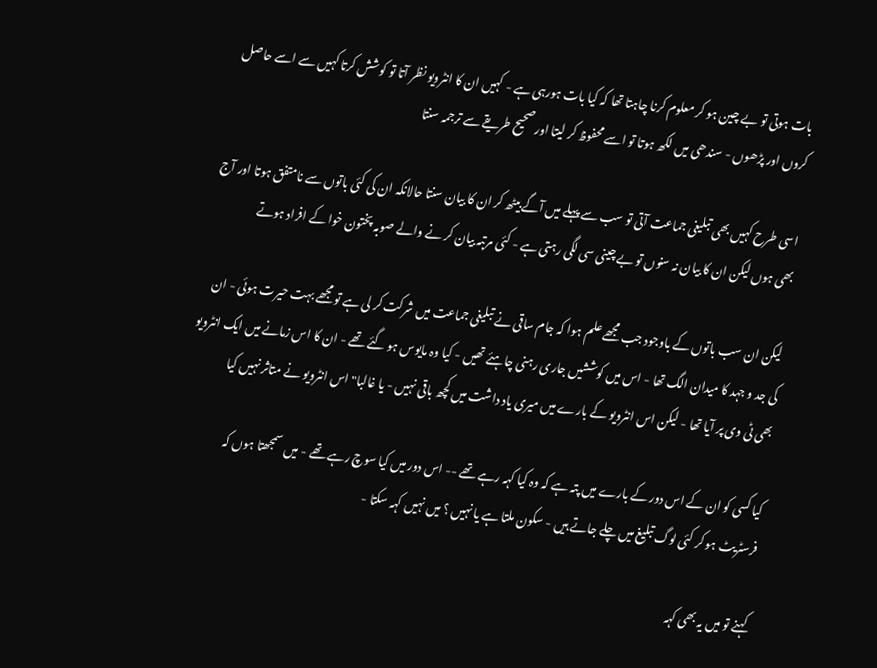بات ہوتی تو بے چین ہو کر معلوم کرنا چاہتا تھا کہ کیا بات ہورہی ہے - کہیں ان کا انٹرویو نظر آتا تو کوشش کرتا کہیں سے اسے حاصل کروں اور پڑھوں - سندھی میں لکھ ہوتا تو اسے محفوظ کر لیتا اور صحیح طریقے سے ترجمہ سنتا

اسی طرح کہیں بھی تبلیغی جماعت آتی تو سب سے پہلے میں آگے بیٹھ کر ان کا بیان سنتا حالانکہ ان کی کئی باتوں سے نامتفق ہوتا اور آج بھی ہوں لیکن ان کا بیان نہ سنوں تو بے چینی سی لگی رہتی ہے - کئی مرتبہ بیان کر نے والے صوبہ پختون خوا کے افراد ہوتے

لیکن ان سب باتوں کے باوجود جب مجھے علم ہوا کہ جام ساقی نے تبلیغی جماعت میں شرکت کر لی ہے تو مجھے بہت حیرت ہوئی - ان کی جد و جہد کا میدان الگ تھا - اس میں کوششیں جاری رہنی چاہئے تھیں - کیا وہ مایوس ہو گئے تھے - ان کا اس زمانے میں ایک انٹرویو بھی ٹی وی پر آیا تھا - لیکن اس انٹرویو کے بارے میں میری یاد داشت میں کچھ باقی نہیں - یا غالبا" اس انٹرویو نے متاثر نہیں کیا

کیا کسی کو ان کے اس دور کے بارے میں پتہ ہے کہ وہ کیا کہہ رہے تھے -- اس دور میں کیا سوچ رہے تھے - میں سمجھتا ہوں کہ فرسٹریٹ ہو کر کئی لوگ تبلیغ میں چلے جاتے ہیں - سکون ملتا ہے یا نہیں ؟ میں نہیں کہہ سکتا -

کہنے تو میں یہ بھی کہہ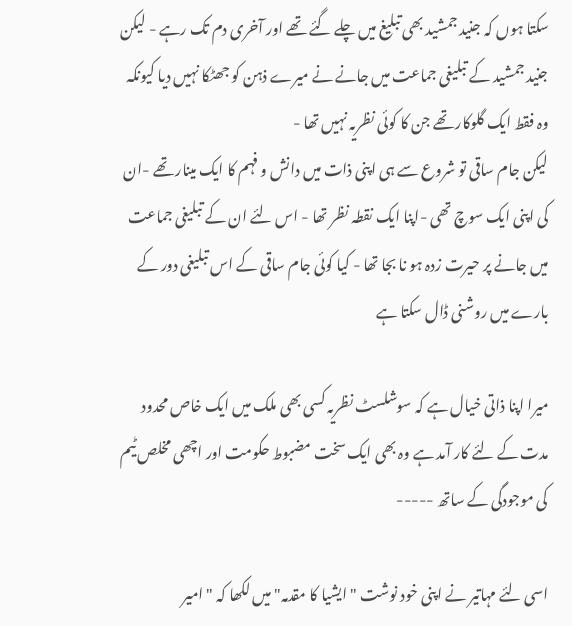سکتا ہوں کہ جنید جمشید بھی تبلیغ میں چلے گئے تھے اور آخری دم تک رہے - لیکن جنید جمشید کے تبلیغی جماعت میں جانے نے میرے ذہن کو جھٹکا نہیں دیا کیونکہ وہ فقط ایک گلوکار تھے جن کا کوئی نظریہ نہیں تھا -
لیکن جام ساقی تو شروع سے ہی اپنی ذات میں دانش و فہم کا ایک مینار تھے -ان کی اپنی ایک سوچ تھی -اپنا ایک نقطہ نظر تھا - اس لئے ان کے تبلیغی جماعت میں جانے پر حیرت زدہ ہو نا بجا تھا - کیا کوئی جام ساقی کے اس تبلیغی دور کے بارے میں روشنی ڈال سکتا ہے

میرا اپنا ذاتی خیال ہے کہ سوشلسٹ نظریہ کسی بھی ملک میں ایک خاص محدود مدت کے لئے کار آمد ہے وہ بھی ایک سخت مضبوط حکومت اور اچھی مخلص ٹیم کی موجودگی کے ساتھ -----

اسی لئے مہاتیر نے اپنی خود نوشت "ایشیا کا مقدمہ"میں لکھا کہ " امیر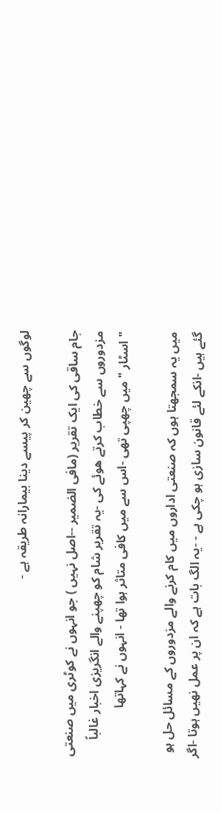لوگوں سے چھین کر پیسے دینا بیمارانہ طریقہ ہے -

جام ساقی کی ایک تقریر (مافی الضمیر --اصل نہیں ) جو انہوں نے کوٹری میں صنعتی مزدوروں سے خطاب کرتے ھوئے کی -یہ تقریر شام کو چھپنے والے انگریزی اخبار غالباً "اسٹار " میں چھپی تھی -اس سے میں کافی متاثر ہوا تھا - انہوں نے کہاتھا

میں یہ سمجھتا ہوں کہ صنعتی اداروں میں کام کرنے والے مزدوروں کے مسائل حل ہو گئے ہیں -انکے لئے قانون سازی ہو چکی ہے - -یہ الگ بات ہے کہ ان پر عمل نھیں ہوتا -اگر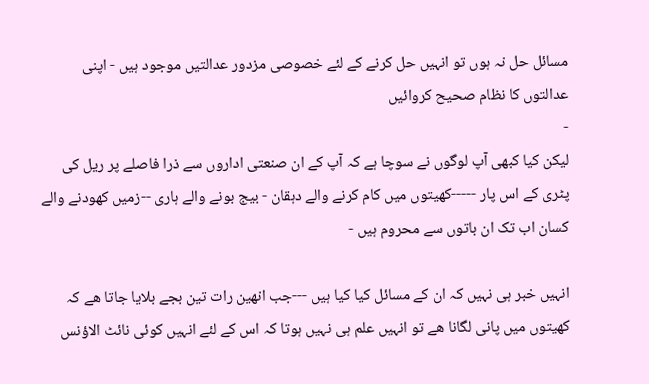مسائل حل نہ ہوں تو انہیں حل کرنے کے لئے خصوصی مزدور عدالتیں موجود ہیں - اپنی عدالتوں کا نظام صحیح کروائیں
-
لیکن کیا کبھی آپ لوگوں نے سوچا ہے کہ آپ کے ان صنعتی اداروں سے ذرا فاصلے پر ریل کی پٹری کے اس پار -----کھیتوں میں کام کرنے والے دہقان - بیج بونے والے ہاری --زمیں کھودنے والے کسان اب تک ان باتوں سے محروم ہیں -

انہیں خبر ہی نہیں کہ ان کے مسائل کیا کیا ہیں ---جب انھین رات تین بجے بلایا جاتا ھے کہ کھیتوں میں پانی لگانا ھے تو انہیں علم ہی نہیں ہوتا کہ اس کے لئے انہیں کوئی نائٹ الاؤنس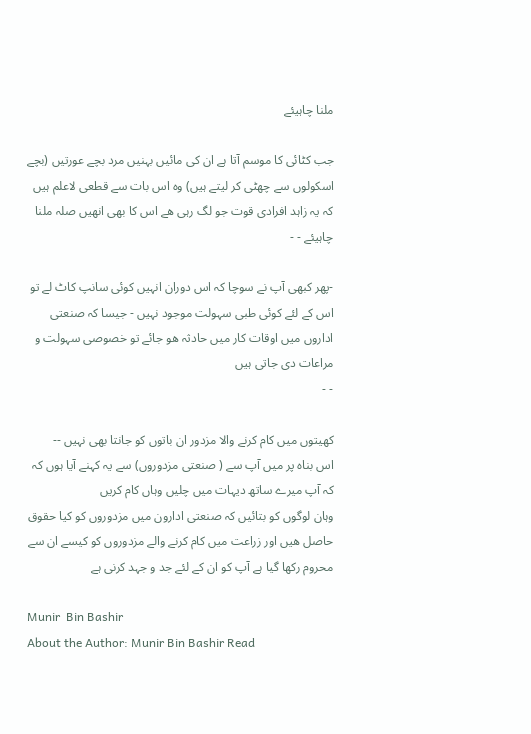ملنا چاہیئے

جب کٹائی کا موسم آتا ہے ان کی مائیں بہنیں مرد بچے عورتیں (بچے اسکولوں سے چھٹی کر لیتے ہیں) وہ اس بات سے قطعی لاعلم ہیں کہ یہ زاہد افرادی قوت جو لگ رہی ھے اس کا بھی انھیں صلہ ملنا چاہیئے - -

-پھر کبھی آپ نے سوچا کہ اس دوران انہیں کوئی سانپ کاٹ لے تو اس کے لئے کوئی طبی سہولت موجود نہیں - جیسا کہ صنعتی اداروں میں اوقات کار میں حادثہ ھو جائے تو خصوصی سہولت و مراعات دی جاتی ہیں
- -

کھیتوں میں کام کرنے والا مزدور ان باتوں کو جانتا بھی نہیں --
اس بناہ پر میں آپ سے ( صنعتی مزدوروں) سے یہ کہنے آیا ہوں کہ کہ آپ میرے ساتھ دیہات میں چلیں وہاں کام کریں
وہان لوگوں کو بتائیں کہ صنعتی ادارون میں مزدوروں کو کیا حقوق حاصل ھیں اور زراعت میں کام کرنے والے مزدوروں کو کیسے ان سے محروم رکھا گیا ہے آپ کو ان کے لئے جد و جہد کرنی ہے

Munir  Bin Bashir
About the Author: Munir Bin Bashir Read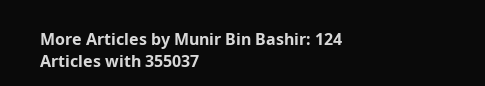More Articles by Munir Bin Bashir: 124 Articles with 355037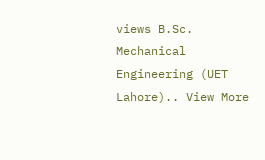views B.Sc. Mechanical Engineering (UET Lahore).. View More